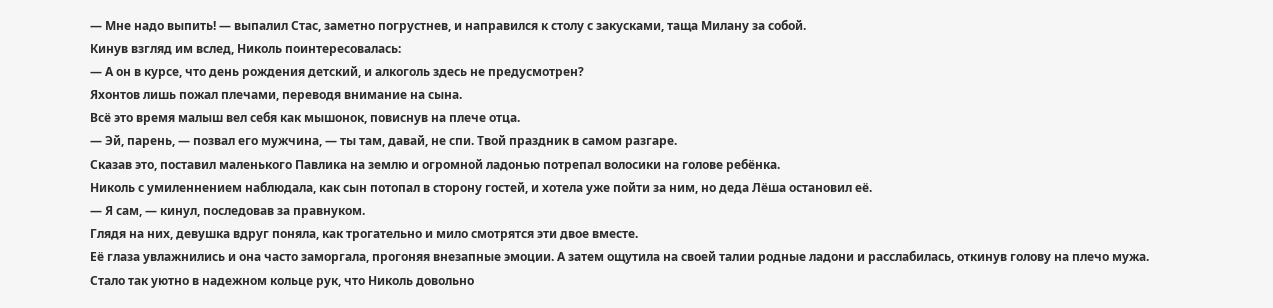— Мне надо выпить! — выпалил Стас, заметно погрустнев, и направился к столу с закусками, таща Милану за собой.
Кинув взгляд им вслед, Николь поинтересовалась:
— А он в курсе, что день рождения детский, и алкоголь здесь не предусмотрен?
Яхонтов лишь пожал плечами, переводя внимание на сына.
Всё это время малыш вел себя как мышонок, повиснув на плече отца.
— Эй, парень, — позвал его мужчина, — ты там, давай, не спи. Твой праздник в самом разгаре.
Сказав это, поставил маленького Павлика на землю и огромной ладонью потрепал волосики на голове ребёнка.
Николь с умиленнением наблюдала, как сын потопал в сторону гостей, и хотела уже пойти за ним, но деда Лёша остановил её.
— Я сам, — кинул, последовав за правнуком.
Глядя на них, девушка вдруг поняла, как трогательно и мило смотрятся эти двое вместе.
Её глаза увлажнились и она часто заморгала, прогоняя внезапные эмоции. А затем ощутила на своей талии родные ладони и расслабилась, откинув голову на плечо мужа.
Стало так уютно в надежном кольце рук, что Николь довольно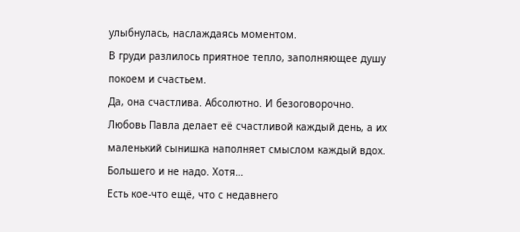улыбнулась, наслаждаясь моментом.
В груди разлилось приятное тепло, заполняющее душу покоем и счастьем.
Да, она счастлива. Абсолютно. И безоговорочно.
Любовь Павла делает её счастливой каждый день, а их маленький сынишка наполняет смыслом каждый вдох.
Большего и не надо. Хотя…
Есть кое-что ещё, что с недавнего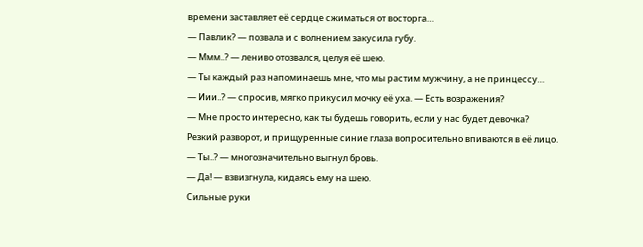времени заставляет её сердце сжиматься от восторга…
— Павлик? — позвала и с волнением закусила губу.
— Ммм..? — лениво отозвался, целуя её шею.
— Ты каждый раз напоминаешь мне, что мы растим мужчину, а не принцессу…
— Иии..? — спросив, мягко прикусил мочку её уха. — Есть возражения?
— Мне просто интересно, как ты будешь говорить, если у нас будет девочка?
Резкий разворот, и прищуренные синие глаза вопросительно впиваются в её лицо.
— Ты..? — многозначительно выгнул бровь.
— Да! — взвизгнула, кидаясь ему на шею.
Сильные руки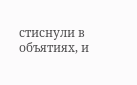стиснули в объятиях, и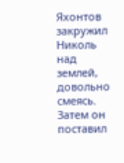Яхонтов закружил Николь над землей, довольно смеясь. Затем он поставил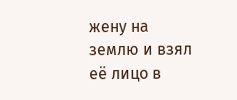жену на землю и взял её лицо в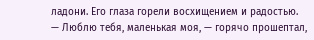ладони. Его глаза горели восхищением и радостью.
— Люблю тебя, маленькая моя, — горячо прошептал,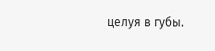целуя в губы.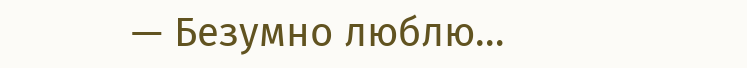— Безумно люблю…